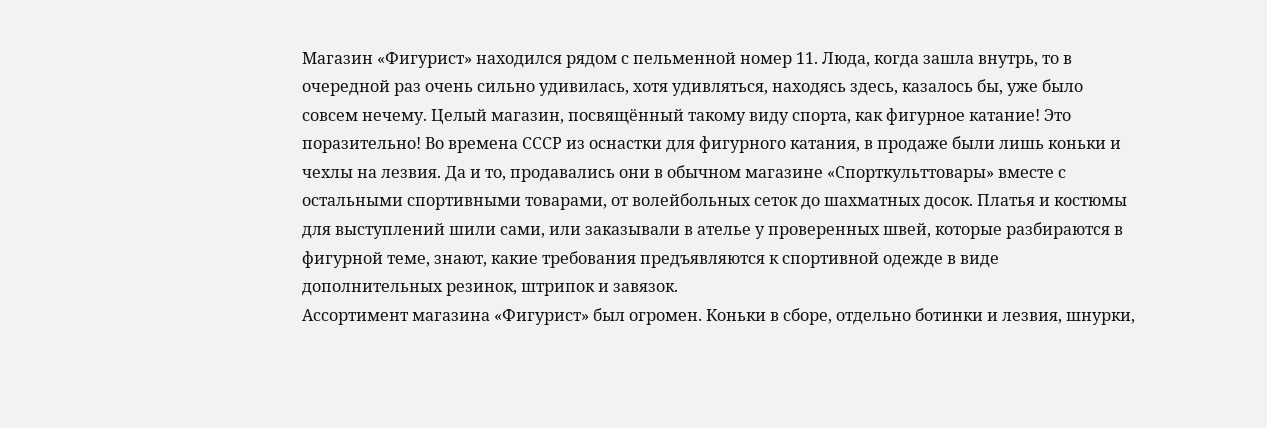Магазин «Фигурист» находился рядом с пельменной номер 11. Люда, когда зашла внутрь, то в очередной раз очень сильно удивилась, хотя удивляться, находясь здесь, казалось бы, уже было совсем нечему. Целый магазин, посвящённый такому виду спорта, как фигурное катание! Это поразительно! Во времена СССР из оснастки для фигурного катания, в продаже были лишь коньки и чехлы на лезвия. Да и то, продавались они в обычном магазине «Спорткульттовары» вместе с остальными спортивными товарами, от волейбольных сеток до шахматных досок. Платья и костюмы для выступлений шили сами, или заказывали в ателье у проверенных швей, которые разбираются в фигурной теме, знают, какие требования предъявляются к спортивной одежде в виде дополнительных резинок, штрипок и завязок.
Ассортимент магазина «Фигурист» был огромен. Коньки в сборе, отдельно ботинки и лезвия, шнурки,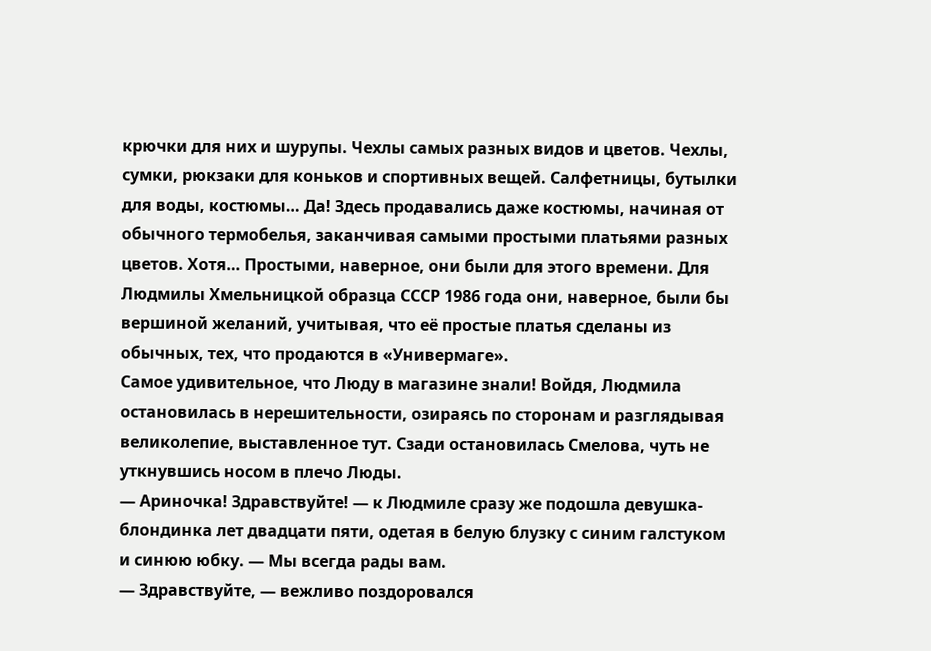крючки для них и шурупы. Чехлы самых разных видов и цветов. Чехлы, сумки, рюкзаки для коньков и спортивных вещей. Салфетницы, бутылки для воды, костюмы… Да! Здесь продавались даже костюмы, начиная от обычного термобелья, заканчивая самыми простыми платьями разных цветов. Хотя… Простыми, наверное, они были для этого времени. Для Людмилы Хмельницкой образца СССР 1986 года они, наверное, были бы вершиной желаний, учитывая, что её простые платья сделаны из обычных, тех, что продаются в «Универмаге».
Самое удивительное, что Люду в магазине знали! Войдя, Людмила остановилась в нерешительности, озираясь по сторонам и разглядывая великолепие, выставленное тут. Сзади остановилась Смелова, чуть не уткнувшись носом в плечо Люды.
— Ариночка! Здравствуйте! — к Людмиле сразу же подошла девушка-блондинка лет двадцати пяти, одетая в белую блузку с синим галстуком и синюю юбку. — Мы всегда рады вам.
— Здравствуйте, — вежливо поздоровался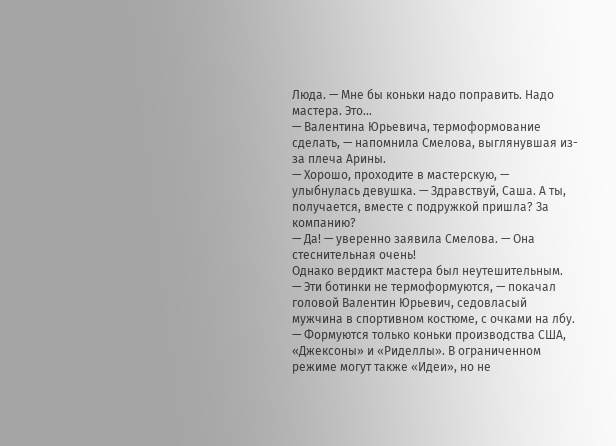Люда. — Мне бы коньки надо поправить. Надо мастера. Это…
— Валентина Юрьевича, термоформование сделать, — напомнила Смелова, выглянувшая из-за плеча Арины.
— Хорошо, проходите в мастерскую, — улыбнулась девушка. — Здравствуй, Саша. А ты, получается, вместе с подружкой пришла? За компанию?
— Да! — уверенно заявила Смелова. — Она стеснительная очень!
Однако вердикт мастера был неутешительным.
— Эти ботинки не термоформуются, — покачал головой Валентин Юрьевич, седовласый мужчина в спортивном костюме, с очками на лбу. — Формуются только коньки производства США, «Джексоны» и «Риделлы». В ограниченном режиме могут также «Идеи», но не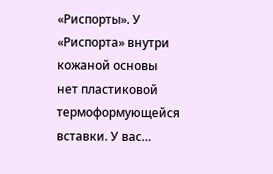«Риспорты». У «Риспорта» внутри кожаной основы нет пластиковой термоформующейся вставки. У вас…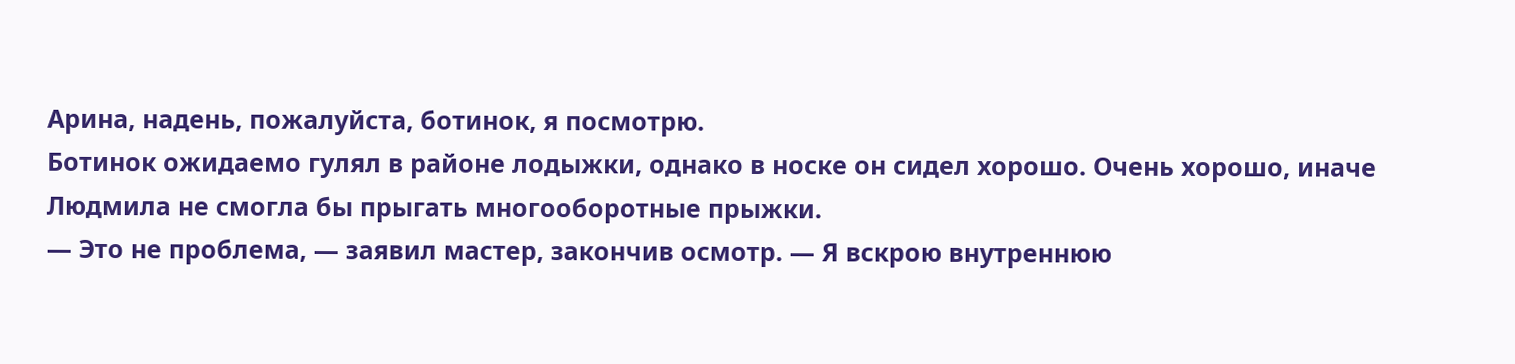Арина, надень, пожалуйста, ботинок, я посмотрю.
Ботинок ожидаемо гулял в районе лодыжки, однако в носке он сидел хорошо. Очень хорошо, иначе Людмила не смогла бы прыгать многооборотные прыжки.
— Это не проблема, — заявил мастер, закончив осмотр. — Я вскрою внутреннюю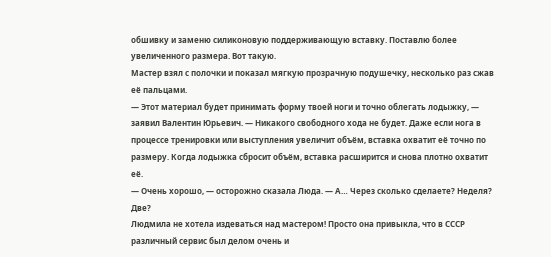обшивку и заменю силиконовую поддерживающую вставку. Поставлю более увеличенного размера. Вот такую.
Мастер взял с полочки и показал мягкую прозрачную подушечку, несколько раз сжав её пальцами.
— Этот материал будет принимать форму твоей ноги и точно облегать лодыжку, — заявил Валентин Юрьевич. — Никакого свободного хода не будет. Даже если нога в процессе тренировки или выступления увеличит объём, вставка охватит её точно по размеру. Когда лодыжка сбросит объём, вставка расширится и снова плотно охватит её.
— Очень хорошо, — осторожно сказала Люда. — А… Через сколько сделаете? Неделя? Две?
Людмила не хотела издеваться над мастером! Просто она привыкла, что в СССР различный сервис был делом очень и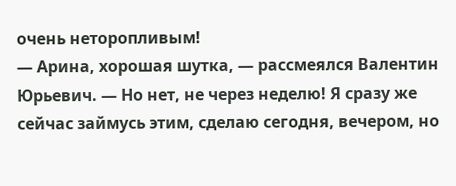очень неторопливым!
— Арина, хорошая шутка, — рассмеялся Валентин Юрьевич. — Но нет, не через неделю! Я сразу же сейчас займусь этим, сделаю сегодня, вечером, но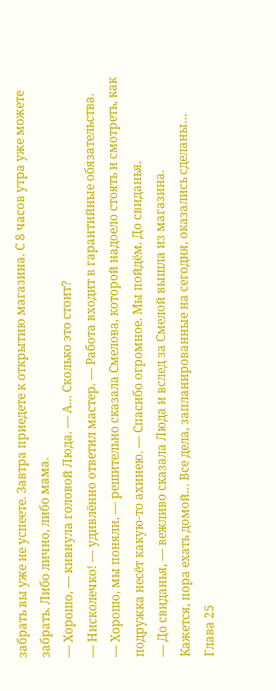забрать вы уже не успеете. Завтра приедете к открытию магазина. С 8 часов утра уже можете забрать. Либо лично, либо мама.
— Хорошо, — кивнула головой Люда. — А… Сколько это стоит?
— Нисколечко! — удивлённо ответил мастер. — Работа входит в гарантийные обязательства.
— Хорошо, мы поняли, — решительно сказала Смелова, которой надоело стоять и смотреть, как подружка несёт какую-то ахинею. — Спасибо огромное. Мы пойдём. До свиданья.
— До свиданья, — вежливо сказала Люда и вслед за Смелой вышла из магазина.
Кажется, пора ехать домой… Все дела, запланированные на сегодня, оказались сделаны…
Глава 25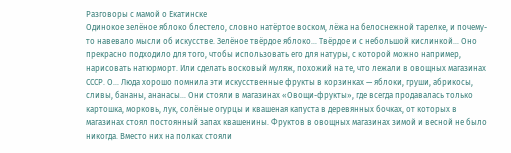Разговоры с мамой о Екатинске
Одинокое зелёное яблоко блестело, словно натёртое воском, лёжа на белоснежной тарелке, и почему-то навевало мысли об искусстве. Зелёное твёрдое яблоко… Твёрдое и с небольшой кислинкой… Оно прекрасно подходило для того, чтобы использовать его для натуры, с которой можно например, нарисовать натюрморт. Или сделать восковый муляж, похожий на те, что лежали в овощных магазинах СССР. О… Люда хорошо помнила эти искусственные фрукты в корзинках — яблоки, груши, абрикосы, сливы, бананы, ананасы… Они стояли в магазинах «Овощи-фрукты», где всегда продавалась только картошка, морковь, лук, солёные огурцы и квашеная капуста в деревянных бочках, от которых в магазинах стоял постоянный запах квашенины. Фруктов в овощных магазинах зимой и весной не было никогда. Вместо них на полках стояли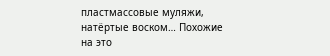пластмассовые муляжи, натёртые воском… Похожие на это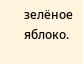зелёное яблоко.